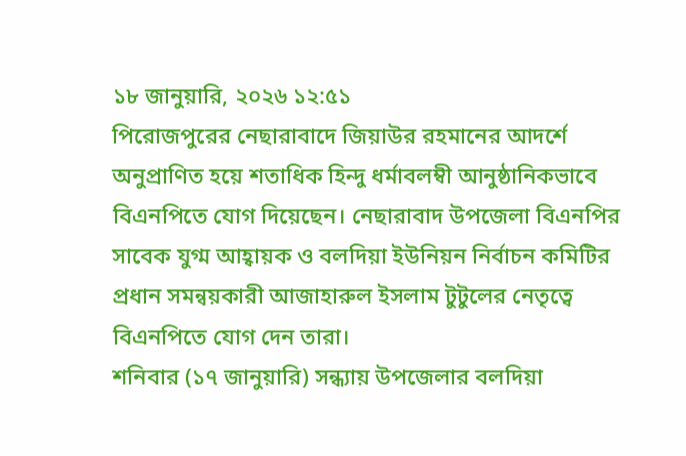১৮ জানুয়ারি, ২০২৬ ১২:৫১
পিরোজপুরের নেছারাবাদে জিয়াউর রহমানের আদর্শে অনুপ্রাণিত হয়ে শতাধিক হিন্দু ধর্মাবলম্বী আনুষ্ঠানিকভাবে বিএনপিতে যোগ দিয়েছেন। নেছারাবাদ উপজেলা বিএনপির সাবেক যুগ্ম আহ্বায়ক ও বলদিয়া ইউনিয়ন নির্বাচন কমিটির প্রধান সমন্বয়কারী আজাহারুল ইসলাম টুটুলের নেতৃত্বে বিএনপিতে যোগ দেন তারা।
শনিবার (১৭ জানুয়ারি) সন্ধ্যায় উপজেলার বলদিয়া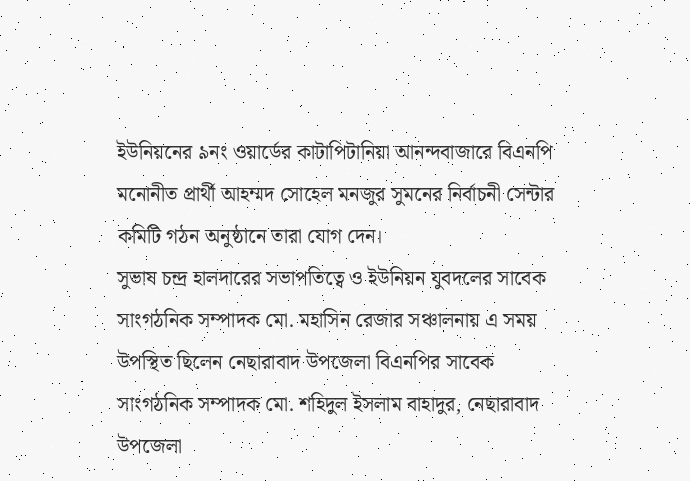ইউনিয়নের ৯নং ওয়ার্ডের কাটাপিটানিয়া আনন্দবাজারে বিএনপি মনোনীত প্রার্থী আহম্মদ সোহেল মনজুর সুমনের নির্বাচনী সেন্টার কমিটি গঠন অনুষ্ঠানে তারা যোগ দেন।
সুভাষ চন্দ্র হালদারের সভাপতিত্বে ও ইউনিয়ন যুবদলের সাবেক সাংগঠনিক সম্পাদক মো. মহাসিন রেজার সঞ্চালনায় এ সময় উপস্থিত ছিলেন নেছারাবাদ উপজেলা বিএনপির সাবেক সাংগঠনিক সম্পাদক মো. শহিদুল ইসলাম বাহাদুর, নেছারাবাদ উপজেলা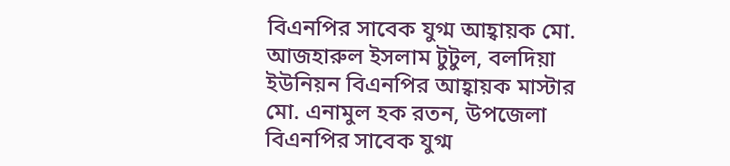বিএনপির সাবেক যুগ্ম আহ্বায়ক মো. আজহারুল ইসলাম টুটুল, বলদিয়া ইউনিয়ন বিএনপির আহ্বায়ক মাস্টার মো. এনামুল হক রতন, উপজেলা বিএনপির সাবেক যুগ্ম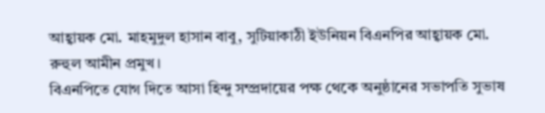আহ্বায়ক মো. মাহমুদুল হাসান বাবু, সুটিয়াকাঠী ইউনিয়ন বিএনপির আহ্বায়ক মো. রুহুল আমীন প্রমুখ।
বিএনপিতে যোগ দিতে আসা হিন্দু সম্প্রদায়ের পক্ষ থেকে অনুষ্ঠানের সভাপতি সুভাষ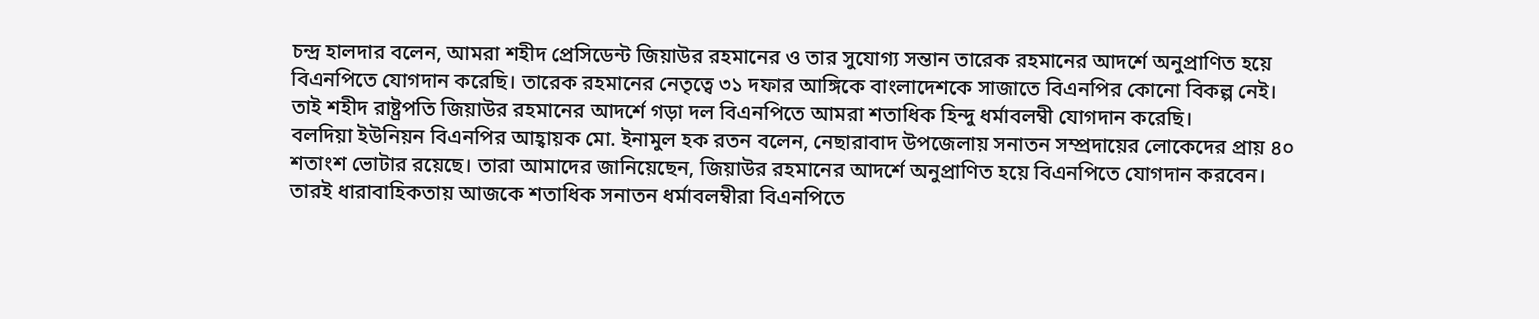চন্দ্র হালদার বলেন, আমরা শহীদ প্রেসিডেন্ট জিয়াউর রহমানের ও তার সুযোগ্য সন্তান তারেক রহমানের আদর্শে অনুপ্রাণিত হয়ে বিএনপিতে যোগদান করেছি। তারেক রহমানের নেতৃত্বে ৩১ দফার আঙ্গিকে বাংলাদেশকে সাজাতে বিএনপির কোনো বিকল্প নেই। তাই শহীদ রাষ্ট্রপতি জিয়াউর রহমানের আদর্শে গড়া দল বিএনপিতে আমরা শতাধিক হিন্দু ধর্মাবলম্বী যোগদান করেছি।
বলদিয়া ইউনিয়ন বিএনপির আহ্বায়ক মো. ইনামুল হক রতন বলেন, নেছারাবাদ উপজেলায় সনাতন সম্প্রদায়ের লোকেদের প্রায় ৪০ শতাংশ ভোটার রয়েছে। তারা আমাদের জানিয়েছেন, জিয়াউর রহমানের আদর্শে অনুপ্রাণিত হয়ে বিএনপিতে যোগদান করবেন। তারই ধারাবাহিকতায় আজকে শতাধিক সনাতন ধর্মাবলম্বীরা বিএনপিতে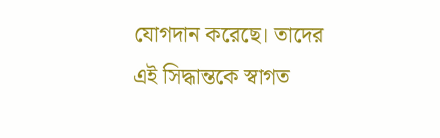যোগদান করেছে। তাদের এই সিদ্ধান্তকে স্বাগত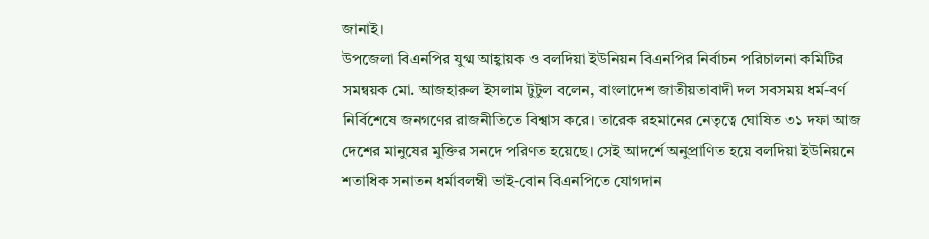জানাই।
উপজেলা বিএনপির যুগ্ম আহ্বায়ক ও বলদিয়া ইউনিয়ন বিএনপির নির্বাচন পরিচালনা কমিটির সমন্বয়ক মো. আজহারুল ইসলাম টুটুল বলেন, বাংলাদেশ জাতীয়তাবাদী দল সবসময় ধর্ম-বর্ণ নির্বিশেষে জনগণের রাজনীতিতে বিশ্বাস করে। তারেক রহমানের নেতৃত্বে ঘোষিত ৩১ দফা আজ দেশের মানুষের মুক্তির সনদে পরিণত হয়েছে। সেই আদর্শে অনুপ্রাণিত হয়ে বলদিয়া ইউনিয়নে শতাধিক সনাতন ধর্মাবলম্বী ভাই-বোন বিএনপিতে যোগদান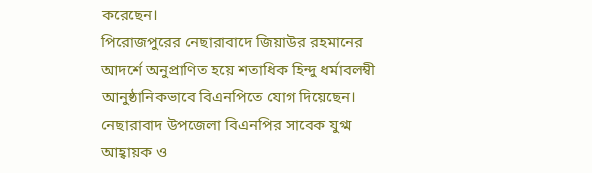করেছেন।
পিরোজপুরের নেছারাবাদে জিয়াউর রহমানের আদর্শে অনুপ্রাণিত হয়ে শতাধিক হিন্দু ধর্মাবলম্বী আনুষ্ঠানিকভাবে বিএনপিতে যোগ দিয়েছেন। নেছারাবাদ উপজেলা বিএনপির সাবেক যুগ্ম আহ্বায়ক ও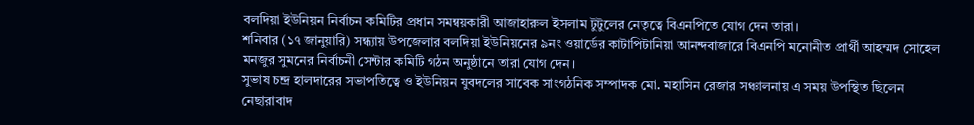বলদিয়া ইউনিয়ন নির্বাচন কমিটির প্রধান সমন্বয়কারী আজাহারুল ইসলাম টুটুলের নেতৃত্বে বিএনপিতে যোগ দেন তারা।
শনিবার (১৭ জানুয়ারি) সন্ধ্যায় উপজেলার বলদিয়া ইউনিয়নের ৯নং ওয়ার্ডের কাটাপিটানিয়া আনন্দবাজারে বিএনপি মনোনীত প্রার্থী আহম্মদ সোহেল মনজুর সুমনের নির্বাচনী সেন্টার কমিটি গঠন অনুষ্ঠানে তারা যোগ দেন।
সুভাষ চন্দ্র হালদারের সভাপতিত্বে ও ইউনিয়ন যুবদলের সাবেক সাংগঠনিক সম্পাদক মো. মহাসিন রেজার সঞ্চালনায় এ সময় উপস্থিত ছিলেন নেছারাবাদ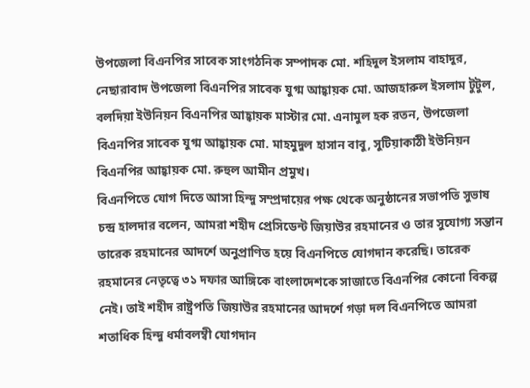উপজেলা বিএনপির সাবেক সাংগঠনিক সম্পাদক মো. শহিদুল ইসলাম বাহাদুর, নেছারাবাদ উপজেলা বিএনপির সাবেক যুগ্ম আহ্বায়ক মো. আজহারুল ইসলাম টুটুল, বলদিয়া ইউনিয়ন বিএনপির আহ্বায়ক মাস্টার মো. এনামুল হক রতন, উপজেলা বিএনপির সাবেক যুগ্ম আহ্বায়ক মো. মাহমুদুল হাসান বাবু, সুটিয়াকাঠী ইউনিয়ন বিএনপির আহ্বায়ক মো. রুহুল আমীন প্রমুখ।
বিএনপিতে যোগ দিতে আসা হিন্দু সম্প্রদায়ের পক্ষ থেকে অনুষ্ঠানের সভাপতি সুভাষ চন্দ্র হালদার বলেন, আমরা শহীদ প্রেসিডেন্ট জিয়াউর রহমানের ও তার সুযোগ্য সন্তান তারেক রহমানের আদর্শে অনুপ্রাণিত হয়ে বিএনপিতে যোগদান করেছি। তারেক রহমানের নেতৃত্বে ৩১ দফার আঙ্গিকে বাংলাদেশকে সাজাতে বিএনপির কোনো বিকল্প নেই। তাই শহীদ রাষ্ট্রপতি জিয়াউর রহমানের আদর্শে গড়া দল বিএনপিতে আমরা শতাধিক হিন্দু ধর্মাবলম্বী যোগদান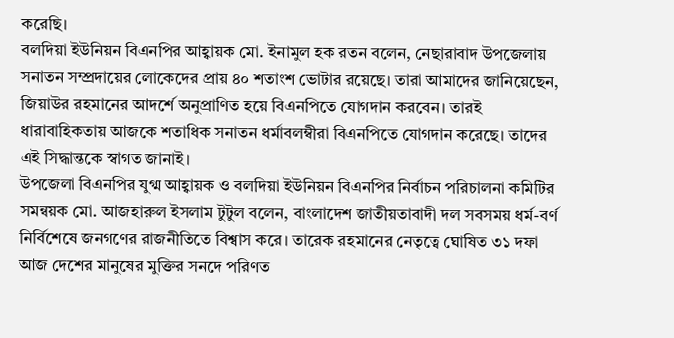করেছি।
বলদিয়া ইউনিয়ন বিএনপির আহ্বায়ক মো. ইনামুল হক রতন বলেন, নেছারাবাদ উপজেলায় সনাতন সম্প্রদায়ের লোকেদের প্রায় ৪০ শতাংশ ভোটার রয়েছে। তারা আমাদের জানিয়েছেন, জিয়াউর রহমানের আদর্শে অনুপ্রাণিত হয়ে বিএনপিতে যোগদান করবেন। তারই ধারাবাহিকতায় আজকে শতাধিক সনাতন ধর্মাবলম্বীরা বিএনপিতে যোগদান করেছে। তাদের এই সিদ্ধান্তকে স্বাগত জানাই।
উপজেলা বিএনপির যুগ্ম আহ্বায়ক ও বলদিয়া ইউনিয়ন বিএনপির নির্বাচন পরিচালনা কমিটির সমন্বয়ক মো. আজহারুল ইসলাম টুটুল বলেন, বাংলাদেশ জাতীয়তাবাদী দল সবসময় ধর্ম-বর্ণ নির্বিশেষে জনগণের রাজনীতিতে বিশ্বাস করে। তারেক রহমানের নেতৃত্বে ঘোষিত ৩১ দফা আজ দেশের মানুষের মুক্তির সনদে পরিণত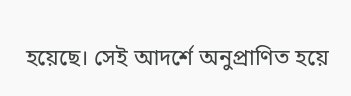হয়েছে। সেই আদর্শে অনুপ্রাণিত হয়ে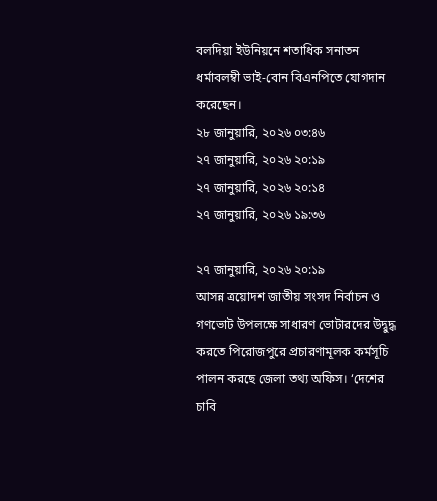বলদিয়া ইউনিয়নে শতাধিক সনাতন ধর্মাবলম্বী ভাই-বোন বিএনপিতে যোগদান করেছেন।
২৮ জানুয়ারি, ২০২৬ ০৩:৪৬
২৭ জানুয়ারি, ২০২৬ ২০:১৯
২৭ জানুয়ারি, ২০২৬ ২০:১৪
২৭ জানুয়ারি, ২০২৬ ১৯:৩৬

২৭ জানুয়ারি, ২০২৬ ২০:১৯
আসন্ন ত্রয়োদশ জাতীয় সংসদ নির্বাচন ও গণভোট উপলক্ষে সাধারণ ভোটারদের উদ্বুদ্ধ করতে পিরোজপুরে প্রচারণামূলক কর্মসূচি পালন করছে জেলা তথ্য অফিস। ‘দেশের চাবি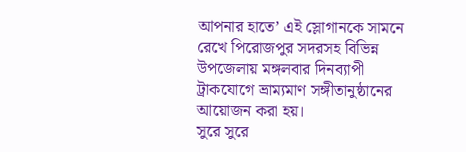আপনার হাতে’ এই স্লোগানকে সামনে রেখে পিরোজপুর সদরসহ বিভিন্ন উপজেলায় মঙ্গলবার দিনব্যাপী ট্রাকযোগে ভ্রাম্যমাণ সঙ্গীতানুষ্ঠানের আয়োজন করা হয়।
সুরে সুরে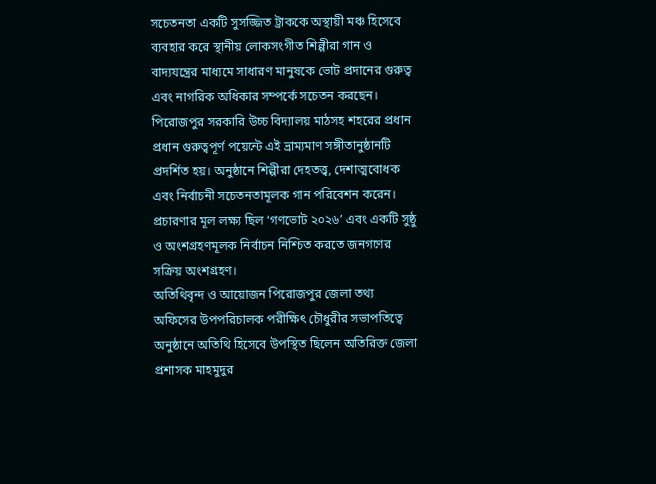সচেতনতা একটি সুসজ্জিত ট্রাককে অস্থায়ী মঞ্চ হিসেবে ব্যবহার করে স্থানীয় লোকসংগীত শিল্পীরা গান ও বাদ্যযন্ত্রের মাধ্যমে সাধারণ মানুষকে ভোট প্রদানের গুরুত্ব এবং নাগরিক অধিকার সম্পর্কে সচেতন করছেন। পিরোজপুর সরকারি উচ্চ বিদ্যালয় মাঠসহ শহরের প্রধান প্রধান গুরুত্বপূর্ণ পয়েন্টে এই ভ্রাম্যমাণ সঙ্গীতানুষ্ঠানটি প্রদর্শিত হয়। অনুষ্ঠানে শিল্পীরা দেহতত্ত্ব, দেশাত্মবোধক এবং নির্বাচনী সচেতনতামূলক গান পরিবেশন করেন। প্রচারণার মূল লক্ষ্য ছিল ‘গণভোট ২০২৬’ এবং একটি সুষ্ঠু ও অংশগ্রহণমূলক নির্বাচন নিশ্চিত করতে জনগণের সক্রিয় অংশগ্রহণ।
অতিথিবৃন্দ ও আয়োজন পিরোজপুর জেলা তথ্য অফিসের উপপরিচালক পরীক্ষিৎ চৌধুরীর সভাপতিত্বে অনুষ্ঠানে অতিথি হিসেবে উপস্থিত ছিলেন অতিরিক্ত জেলা প্রশাসক মাহমুদুর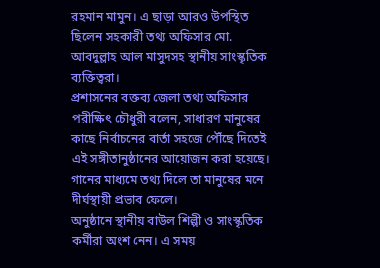রহমান মামুন। এ ছাড়া আরও উপস্থিত ছিলেন সহকারী তথ্য অফিসার মো. আবদুল্লাহ আল মাসুদসহ স্থানীয় সাংস্কৃতিক ব্যক্তিত্বরা।
প্রশাসনের বক্তব্য জেলা তথ্য অফিসার পরীক্ষিৎ চৌধুরী বলেন, সাধারণ মানুষের কাছে নির্বাচনের বার্তা সহজে পৌঁছে দিতেই এই সঙ্গীতানুষ্ঠানের আয়োজন করা হয়েছে। গানের মাধ্যমে তথ্য দিলে তা মানুষের মনে দীর্ঘস্থায়ী প্রভাব ফেলে।
অনুষ্ঠানে স্থানীয় বাউল শিল্পী ও সাংস্কৃতিক কর্মীরা অংশ নেন। এ সময়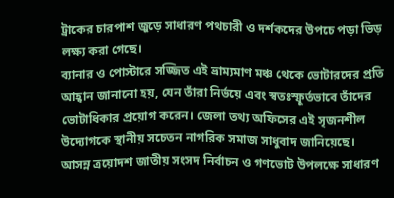ট্রাকের চারপাশ জুড়ে সাধারণ পথচারী ও দর্শকদের উপচে পড়া ভিড় লক্ষ্য করা গেছে।
ব্যানার ও পোস্টারে সজ্জিত এই ভ্রাম্যমাণ মঞ্চ থেকে ভোটারদের প্রতি আহ্বান জানানো হয়, যেন তাঁরা নির্ভয়ে এবং স্বতঃস্ফূর্তভাবে তাঁদের ভোটাধিকার প্রয়োগ করেন। জেলা তথ্য অফিসের এই সৃজনশীল উদ্যোগকে স্থানীয় সচেতন নাগরিক সমাজ সাধুবাদ জানিয়েছে।
আসন্ন ত্রয়োদশ জাতীয় সংসদ নির্বাচন ও গণভোট উপলক্ষে সাধারণ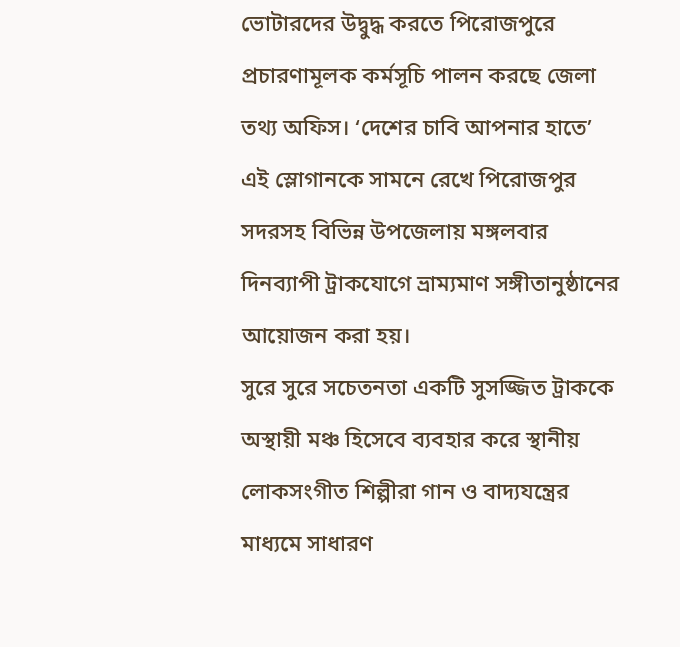ভোটারদের উদ্বুদ্ধ করতে পিরোজপুরে প্রচারণামূলক কর্মসূচি পালন করছে জেলা তথ্য অফিস। ‘দেশের চাবি আপনার হাতে’ এই স্লোগানকে সামনে রেখে পিরোজপুর সদরসহ বিভিন্ন উপজেলায় মঙ্গলবার দিনব্যাপী ট্রাকযোগে ভ্রাম্যমাণ সঙ্গীতানুষ্ঠানের আয়োজন করা হয়।
সুরে সুরে সচেতনতা একটি সুসজ্জিত ট্রাককে অস্থায়ী মঞ্চ হিসেবে ব্যবহার করে স্থানীয় লোকসংগীত শিল্পীরা গান ও বাদ্যযন্ত্রের মাধ্যমে সাধারণ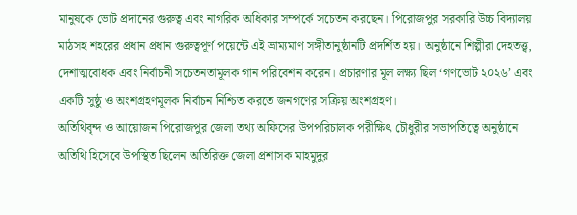মানুষকে ভোট প্রদানের গুরুত্ব এবং নাগরিক অধিকার সম্পর্কে সচেতন করছেন। পিরোজপুর সরকারি উচ্চ বিদ্যালয় মাঠসহ শহরের প্রধান প্রধান গুরুত্বপূর্ণ পয়েন্টে এই ভ্রাম্যমাণ সঙ্গীতানুষ্ঠানটি প্রদর্শিত হয়। অনুষ্ঠানে শিল্পীরা দেহতত্ত্ব, দেশাত্মবোধক এবং নির্বাচনী সচেতনতামূলক গান পরিবেশন করেন। প্রচারণার মূল লক্ষ্য ছিল ‘গণভোট ২০২৬’ এবং একটি সুষ্ঠু ও অংশগ্রহণমূলক নির্বাচন নিশ্চিত করতে জনগণের সক্রিয় অংশগ্রহণ।
অতিথিবৃন্দ ও আয়োজন পিরোজপুর জেলা তথ্য অফিসের উপপরিচালক পরীক্ষিৎ চৌধুরীর সভাপতিত্বে অনুষ্ঠানে অতিথি হিসেবে উপস্থিত ছিলেন অতিরিক্ত জেলা প্রশাসক মাহমুদুর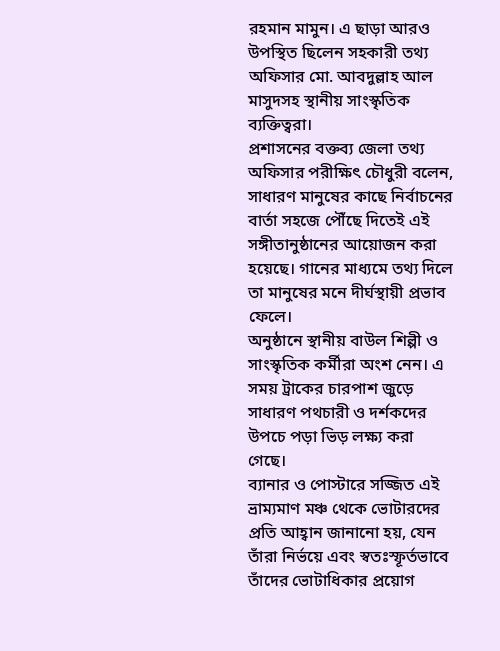রহমান মামুন। এ ছাড়া আরও উপস্থিত ছিলেন সহকারী তথ্য অফিসার মো. আবদুল্লাহ আল মাসুদসহ স্থানীয় সাংস্কৃতিক ব্যক্তিত্বরা।
প্রশাসনের বক্তব্য জেলা তথ্য অফিসার পরীক্ষিৎ চৌধুরী বলেন, সাধারণ মানুষের কাছে নির্বাচনের বার্তা সহজে পৌঁছে দিতেই এই সঙ্গীতানুষ্ঠানের আয়োজন করা হয়েছে। গানের মাধ্যমে তথ্য দিলে তা মানুষের মনে দীর্ঘস্থায়ী প্রভাব ফেলে।
অনুষ্ঠানে স্থানীয় বাউল শিল্পী ও সাংস্কৃতিক কর্মীরা অংশ নেন। এ সময় ট্রাকের চারপাশ জুড়ে সাধারণ পথচারী ও দর্শকদের উপচে পড়া ভিড় লক্ষ্য করা গেছে।
ব্যানার ও পোস্টারে সজ্জিত এই ভ্রাম্যমাণ মঞ্চ থেকে ভোটারদের প্রতি আহ্বান জানানো হয়, যেন তাঁরা নির্ভয়ে এবং স্বতঃস্ফূর্তভাবে তাঁদের ভোটাধিকার প্রয়োগ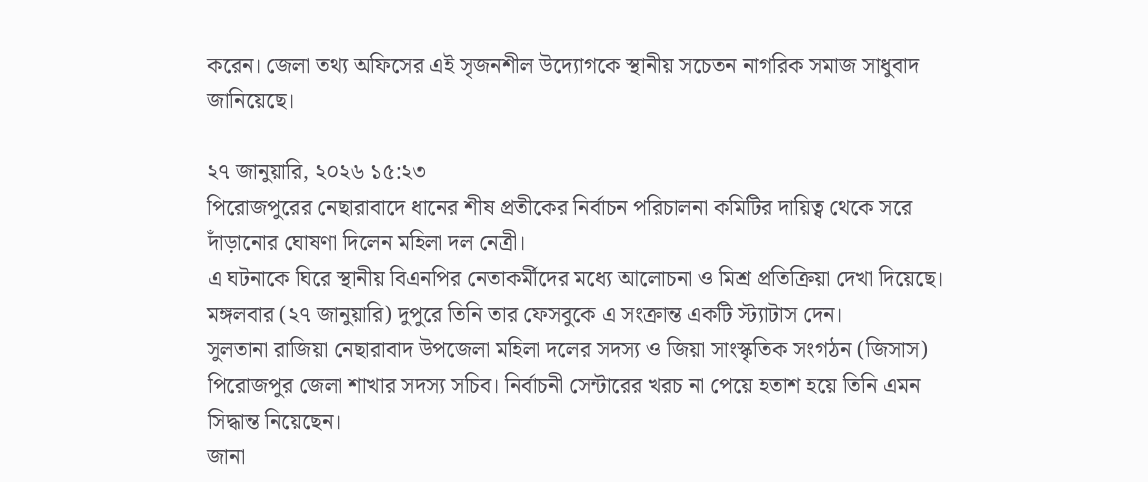করেন। জেলা তথ্য অফিসের এই সৃজনশীল উদ্যোগকে স্থানীয় সচেতন নাগরিক সমাজ সাধুবাদ জানিয়েছে।

২৭ জানুয়ারি, ২০২৬ ১৫:২৩
পিরোজপুরের নেছারাবাদে ধানের শীষ প্রতীকের নির্বাচন পরিচালনা কমিটির দায়িত্ব থেকে সরে দাঁড়ানোর ঘোষণা দিলেন মহিলা দল নেত্রী।
এ ঘটনাকে ঘিরে স্থানীয় বিএনপির নেতাকর্মীদের মধ্যে আলোচনা ও মিশ্র প্রতিক্রিয়া দেখা দিয়েছে। মঙ্গলবার (২৭ জানুয়ারি) দুপুরে তিনি তার ফেসবুকে এ সংক্রান্ত একটি স্ট্যাটাস দেন।
সুলতানা রাজিয়া নেছারাবাদ উপজেলা মহিলা দলের সদস্য ও জিয়া সাংস্কৃতিক সংগঠন (জিসাস) পিরোজপুর জেলা শাখার সদস্য সচিব। নির্বাচনী সেন্টারের খরচ না পেয়ে হতাশ হয়ে তিনি এমন সিদ্ধান্ত নিয়েছেন।
জানা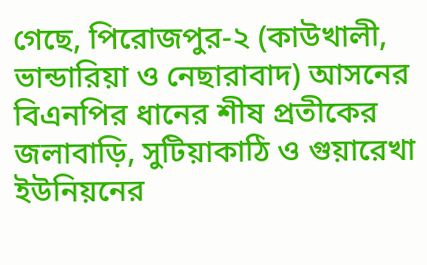গেছে, পিরোজপুর-২ (কাউখালী, ভান্ডারিয়া ও নেছারাবাদ) আসনের বিএনপির ধানের শীষ প্রতীকের জলাবাড়ি, সুটিয়াকাঠি ও গুয়ারেখা ইউনিয়নের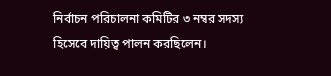নির্বাচন পরিচালনা কমিটির ৩ নম্বর সদস্য হিসেবে দায়িত্ব পালন করছিলেন।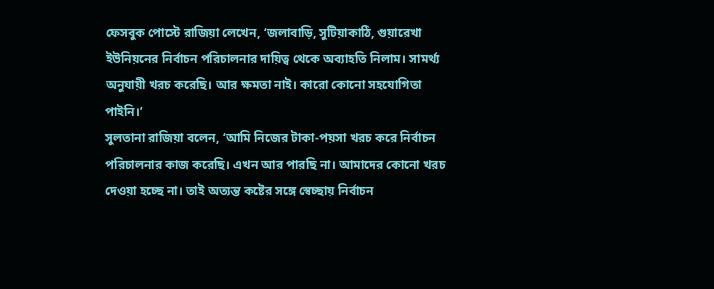ফেসবুক পোস্টে রাজিয়া লেখেন, ‘জলাবাড়ি, সুটিয়াকাঠি, গুয়ারেখা ইউনিয়নের নির্বাচন পরিচালনার দায়িত্ব থেকে অব্যাহতি নিলাম। সামর্থ্য অনুযায়ী খরচ করেছি। আর ক্ষমতা নাই। কারো কোনো সহযোগিতা পাইনি।’
সুলতানা রাজিয়া বলেন, ‘আমি নিজের টাকা-পয়সা খরচ করে নির্বাচন পরিচালনার কাজ করেছি। এখন আর পারছি না। আমাদের কোনো খরচ দেওয়া হচ্ছে না। তাই অত্যন্ত কষ্টের সঙ্গে স্বেচ্ছায় নির্বাচন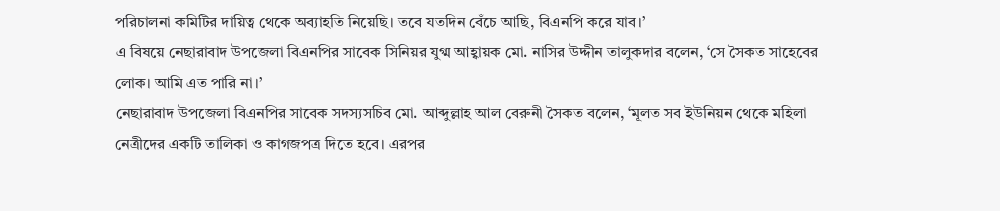পরিচালনা কমিটির দায়িত্ব থেকে অব্যাহতি নিয়েছি। তবে যতদিন বেঁচে আছি, বিএনপি করে যাব।’
এ বিষয়ে নেছারাবাদ উপজেলা বিএনপির সাবেক সিনিয়র যুগ্ম আহ্বায়ক মো. নাসির উদ্দীন তালুকদার বলেন, ‘সে সৈকত সাহেবের লোক। আমি এত পারি না।’
নেছারাবাদ উপজেলা বিএনপির সাবেক সদস্যসচিব মো. আব্দুল্লাহ আল বেরুনী সৈকত বলেন, ‘মূলত সব ইউনিয়ন থেকে মহিলা নেত্রীদের একটি তালিকা ও কাগজপত্র দিতে হবে। এরপর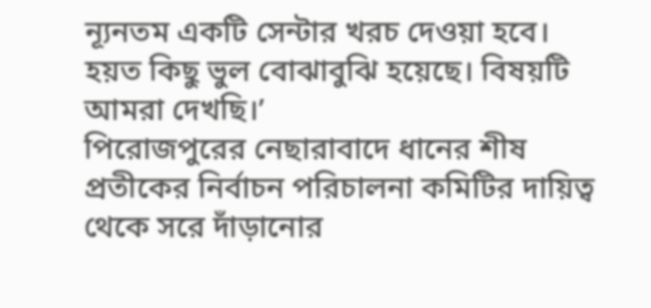ন্যূনতম একটি সেন্টার খরচ দেওয়া হবে। হয়ত কিছু ভুল বোঝাবুঝি হয়েছে। বিষয়টি আমরা দেখছি।’
পিরোজপুরের নেছারাবাদে ধানের শীষ প্রতীকের নির্বাচন পরিচালনা কমিটির দায়িত্ব থেকে সরে দাঁড়ানোর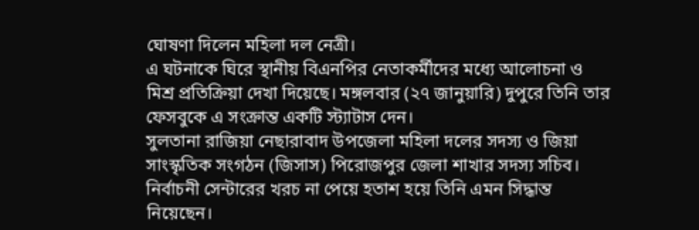ঘোষণা দিলেন মহিলা দল নেত্রী।
এ ঘটনাকে ঘিরে স্থানীয় বিএনপির নেতাকর্মীদের মধ্যে আলোচনা ও মিশ্র প্রতিক্রিয়া দেখা দিয়েছে। মঙ্গলবার (২৭ জানুয়ারি) দুপুরে তিনি তার ফেসবুকে এ সংক্রান্ত একটি স্ট্যাটাস দেন।
সুলতানা রাজিয়া নেছারাবাদ উপজেলা মহিলা দলের সদস্য ও জিয়া সাংস্কৃতিক সংগঠন (জিসাস) পিরোজপুর জেলা শাখার সদস্য সচিব। নির্বাচনী সেন্টারের খরচ না পেয়ে হতাশ হয়ে তিনি এমন সিদ্ধান্ত নিয়েছেন।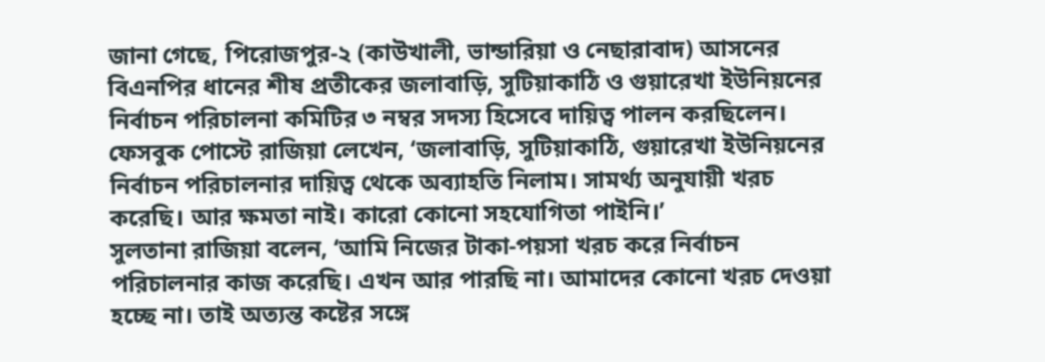জানা গেছে, পিরোজপুর-২ (কাউখালী, ভান্ডারিয়া ও নেছারাবাদ) আসনের বিএনপির ধানের শীষ প্রতীকের জলাবাড়ি, সুটিয়াকাঠি ও গুয়ারেখা ইউনিয়নের নির্বাচন পরিচালনা কমিটির ৩ নম্বর সদস্য হিসেবে দায়িত্ব পালন করছিলেন।
ফেসবুক পোস্টে রাজিয়া লেখেন, ‘জলাবাড়ি, সুটিয়াকাঠি, গুয়ারেখা ইউনিয়নের নির্বাচন পরিচালনার দায়িত্ব থেকে অব্যাহতি নিলাম। সামর্থ্য অনুযায়ী খরচ করেছি। আর ক্ষমতা নাই। কারো কোনো সহযোগিতা পাইনি।’
সুলতানা রাজিয়া বলেন, ‘আমি নিজের টাকা-পয়সা খরচ করে নির্বাচন পরিচালনার কাজ করেছি। এখন আর পারছি না। আমাদের কোনো খরচ দেওয়া হচ্ছে না। তাই অত্যন্ত কষ্টের সঙ্গে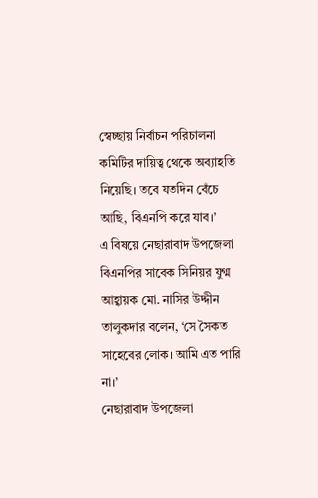স্বেচ্ছায় নির্বাচন পরিচালনা কমিটির দায়িত্ব থেকে অব্যাহতি নিয়েছি। তবে যতদিন বেঁচে আছি, বিএনপি করে যাব।’
এ বিষয়ে নেছারাবাদ উপজেলা বিএনপির সাবেক সিনিয়র যুগ্ম আহ্বায়ক মো. নাসির উদ্দীন তালুকদার বলেন, ‘সে সৈকত সাহেবের লোক। আমি এত পারি না।’
নেছারাবাদ উপজেলা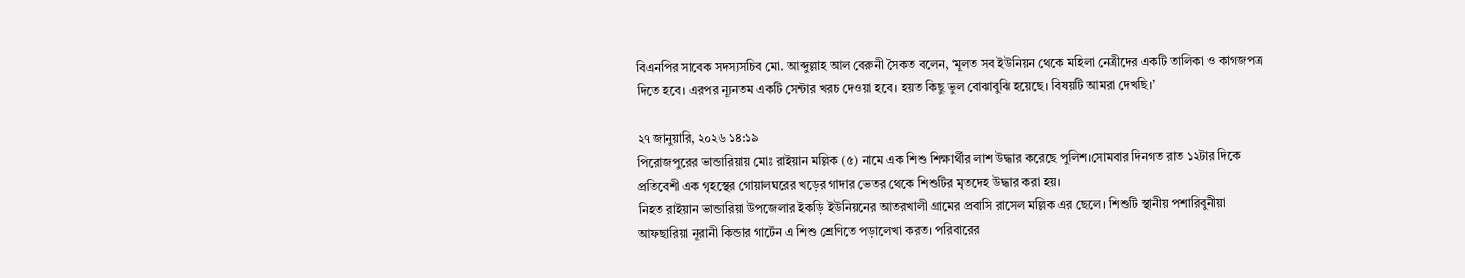বিএনপির সাবেক সদস্যসচিব মো. আব্দুল্লাহ আল বেরুনী সৈকত বলেন, ‘মূলত সব ইউনিয়ন থেকে মহিলা নেত্রীদের একটি তালিকা ও কাগজপত্র দিতে হবে। এরপর ন্যূনতম একটি সেন্টার খরচ দেওয়া হবে। হয়ত কিছু ভুল বোঝাবুঝি হয়েছে। বিষয়টি আমরা দেখছি।’

২৭ জানুয়ারি, ২০২৬ ১৪:১৯
পিরোজপুরের ভান্ডারিয়ায় মোঃ রাইয়ান মল্লিক (৫) নামে এক শিশু শিক্ষার্থীর লাশ উদ্ধার করেছে পুলিশ।সোমবার দিনগত রাত ১২টার দিকে প্রতিবেশী এক গৃহস্থের গোয়ালঘরের খড়ের গাদার ভেতর থেকে শিশুটির মৃতদেহ উদ্ধার করা হয়।
নিহত রাইয়ান ভান্ডারিয়া উপজেলার ইকড়ি ইউনিয়নের আতরখালী গ্রামের প্রবাসি রাসেল মল্লিক এর ছেলে। শিশুটি স্থানীয় পশারিবুনীয়া আফছারিয়া নূরানী কিন্ডার গার্টেন এ শিশু শ্রেণিতে পড়ালেখা করত। পরিবারের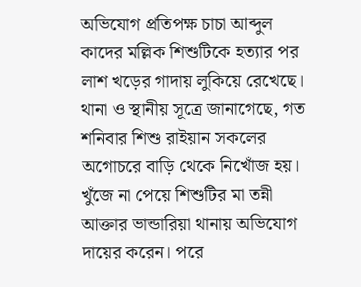অভিযোগ প্রতিপক্ষ চাচা আব্দুল কাদের মল্লিক শিশুটিকে হত্যার পর লাশ খড়ের গাদায় লুকিয়ে রেখেছে।
থানা ও স্থানীয় সূত্রে জানাগেছে, গত শনিবার শিশু রাইয়ান সকলের অগোচরে বাড়ি থেকে নিখোঁজ হয়। খুঁজে না পেয়ে শিশুটির মা তন্নী আক্তার ভান্ডারিয়া থানায় অভিযোগ দায়ের করেন। পরে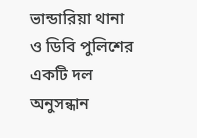ভান্ডারিয়া থানা ও ডিবি পুলিশের একটি দল অনুসন্ধান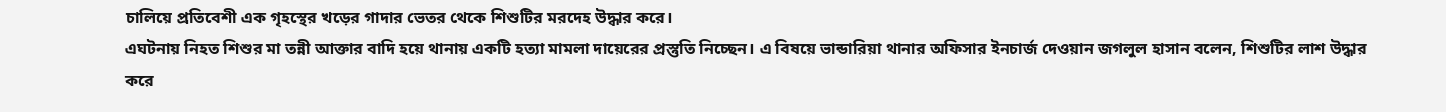চালিয়ে প্রতিবেশী এক গৃহস্থের খড়ের গাদার ভেতর থেকে শিশুটির মরদেহ উদ্ধার করে।
এঘটনায় নিহত শিশুর মা তন্নী আক্তার বাদি হয়ে থানায় একটি হত্যা মামলা দায়েরের প্রস্তুতি নিচ্ছেন। এ বিষয়ে ভান্ডারিয়া থানার অফিসার ইনচার্জ দেওয়ান জগলুল হাসান বলেন, শিশুটির লাশ উদ্ধার করে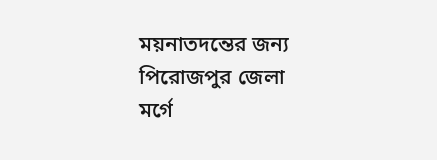ময়নাতদন্তের জন্য পিরোজপুর জেলা মর্গে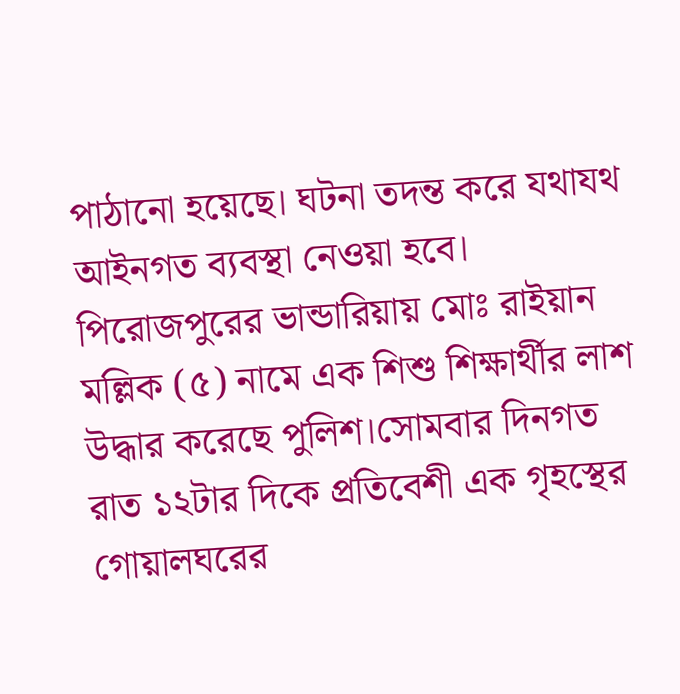পাঠানো হয়েছে। ঘটনা তদন্ত করে যথাযথ আইনগত ব্যবস্থা নেওয়া হবে।
পিরোজপুরের ভান্ডারিয়ায় মোঃ রাইয়ান মল্লিক (৫) নামে এক শিশু শিক্ষার্থীর লাশ উদ্ধার করেছে পুলিশ।সোমবার দিনগত রাত ১২টার দিকে প্রতিবেশী এক গৃহস্থের গোয়ালঘরের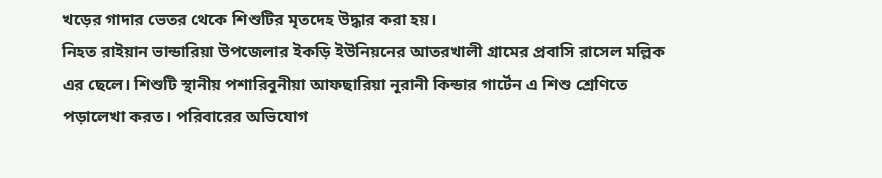খড়ের গাদার ভেতর থেকে শিশুটির মৃতদেহ উদ্ধার করা হয়।
নিহত রাইয়ান ভান্ডারিয়া উপজেলার ইকড়ি ইউনিয়নের আতরখালী গ্রামের প্রবাসি রাসেল মল্লিক এর ছেলে। শিশুটি স্থানীয় পশারিবুনীয়া আফছারিয়া নূরানী কিন্ডার গার্টেন এ শিশু শ্রেণিতে পড়ালেখা করত। পরিবারের অভিযোগ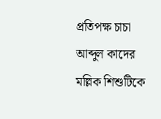প্রতিপক্ষ চাচা আব্দুল কাদের মল্লিক শিশুটিকে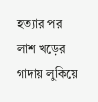হত্যার পর লাশ খড়ের গাদায় লুকিয়ে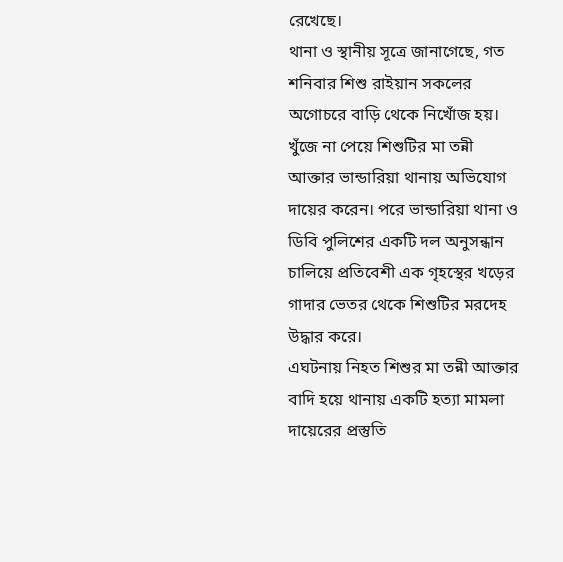রেখেছে।
থানা ও স্থানীয় সূত্রে জানাগেছে, গত শনিবার শিশু রাইয়ান সকলের অগোচরে বাড়ি থেকে নিখোঁজ হয়। খুঁজে না পেয়ে শিশুটির মা তন্নী আক্তার ভান্ডারিয়া থানায় অভিযোগ দায়ের করেন। পরে ভান্ডারিয়া থানা ও ডিবি পুলিশের একটি দল অনুসন্ধান চালিয়ে প্রতিবেশী এক গৃহস্থের খড়ের গাদার ভেতর থেকে শিশুটির মরদেহ উদ্ধার করে।
এঘটনায় নিহত শিশুর মা তন্নী আক্তার বাদি হয়ে থানায় একটি হত্যা মামলা দায়েরের প্রস্তুতি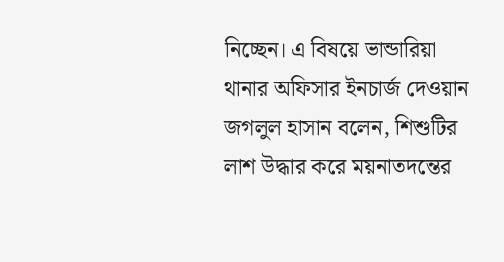নিচ্ছেন। এ বিষয়ে ভান্ডারিয়া থানার অফিসার ইনচার্জ দেওয়ান জগলুল হাসান বলেন, শিশুটির লাশ উদ্ধার করে ময়নাতদন্তের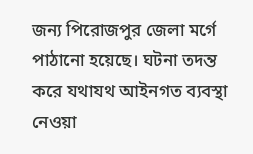জন্য পিরোজপুর জেলা মর্গে পাঠানো হয়েছে। ঘটনা তদন্ত করে যথাযথ আইনগত ব্যবস্থা নেওয়া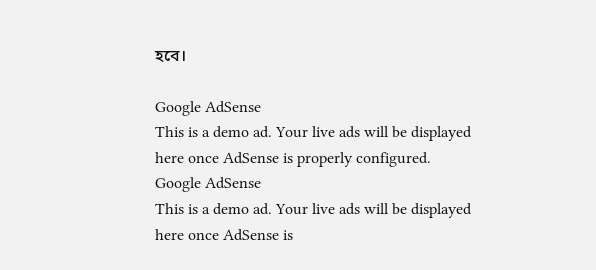হবে।

Google AdSense
This is a demo ad. Your live ads will be displayed here once AdSense is properly configured.
Google AdSense
This is a demo ad. Your live ads will be displayed here once AdSense is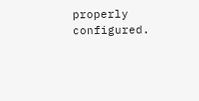properly configured.